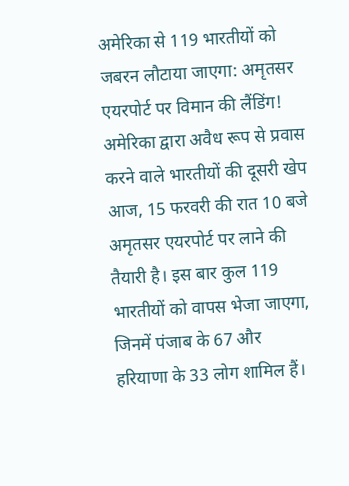अमेरिका से 119 भारतीयों को जबरन लौटाया जाएगा: अमृतसर एयरपोर्ट पर विमान की लैंडिंग!
अमेरिका द्वारा अवैध रूप से प्रवास करने वाले भारतीयों की दूसरी खेप आज, 15 फरवरी की रात 10 बजे अमृतसर एयरपोर्ट पर लाने की तैयारी है। इस बार कुल 119 भारतीयों को वापस भेजा जाएगा, जिनमें पंजाब के 67 और हरियाणा के 33 लोग शामिल हैं।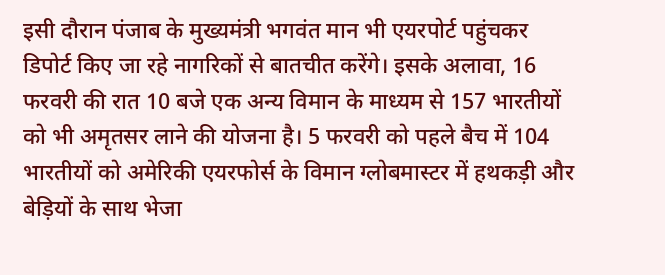इसी दौरान पंजाब के मुख्यमंत्री भगवंत मान भी एयरपोर्ट पहुंचकर डिपोर्ट किए जा रहे नागरिकों से बातचीत करेंगे। इसके अलावा, 16 फरवरी की रात 10 बजे एक अन्य विमान के माध्यम से 157 भारतीयों को भी अमृतसर लाने की योजना है। 5 फरवरी को पहले बैच में 104 भारतीयों को अमेरिकी एयरफोर्स के विमान ग्लोबमास्टर में हथकड़ी और बेड़ियों के साथ भेजा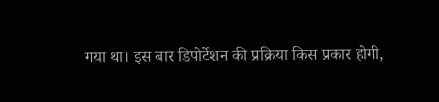गया था। इस बार डिपोर्टेशन की प्रक्रिया किस प्रकार होगी,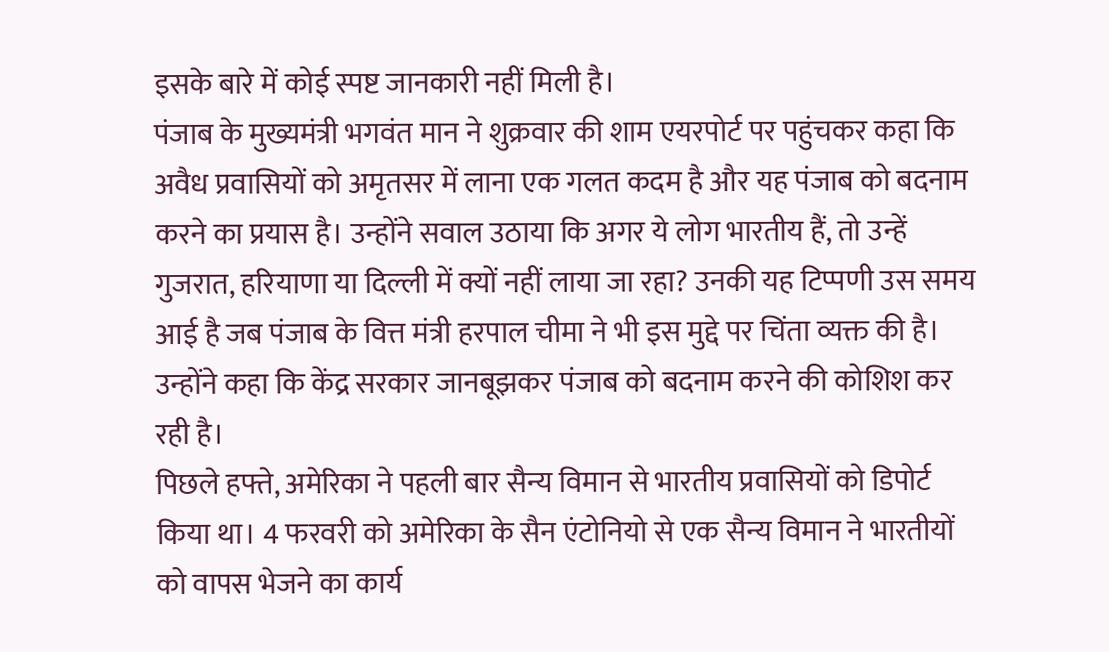इसके बारे में कोई स्पष्ट जानकारी नहीं मिली है।
पंजाब के मुख्यमंत्री भगवंत मान ने शुक्रवार की शाम एयरपोर्ट पर पहुंचकर कहा कि अवैध प्रवासियों को अमृतसर में लाना एक गलत कदम है और यह पंजाब को बदनाम करने का प्रयास है। उन्होंने सवाल उठाया कि अगर ये लोग भारतीय हैं, तो उन्हें गुजरात, हरियाणा या दिल्ली में क्यों नहीं लाया जा रहा? उनकी यह टिप्पणी उस समय आई है जब पंजाब के वित्त मंत्री हरपाल चीमा ने भी इस मुद्दे पर चिंता व्यक्त की है। उन्होंने कहा कि केंद्र सरकार जानबूझकर पंजाब को बदनाम करने की कोशिश कर रही है।
पिछले हफ्ते, अमेरिका ने पहली बार सैन्य विमान से भारतीय प्रवासियों को डिपोर्ट किया था। 4 फरवरी को अमेरिका के सैन एंटोनियो से एक सैन्य विमान ने भारतीयों को वापस भेजने का कार्य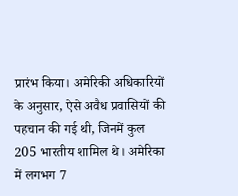प्रारंभ किया। अमेरिकी अधिकारियों के अनुसार, ऐसे अवैध प्रवासियों की पहचान की गई थी, जिनमें कुल 205 भारतीय शामिल थे। अमेरिका में लगभग 7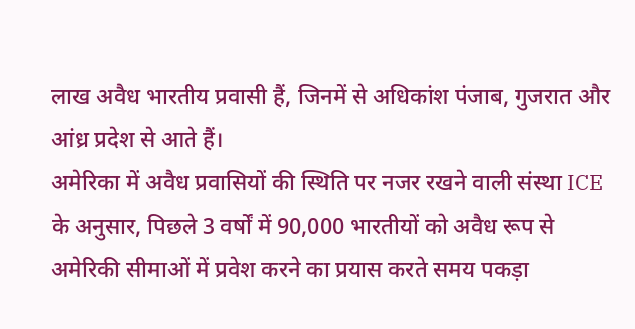लाख अवैध भारतीय प्रवासी हैं, जिनमें से अधिकांश पंजाब, गुजरात और आंध्र प्रदेश से आते हैं।
अमेरिका में अवैध प्रवासियों की स्थिति पर नजर रखने वाली संस्था ICE के अनुसार, पिछले 3 वर्षों में 90,000 भारतीयों को अवैध रूप से अमेरिकी सीमाओं में प्रवेश करने का प्रयास करते समय पकड़ा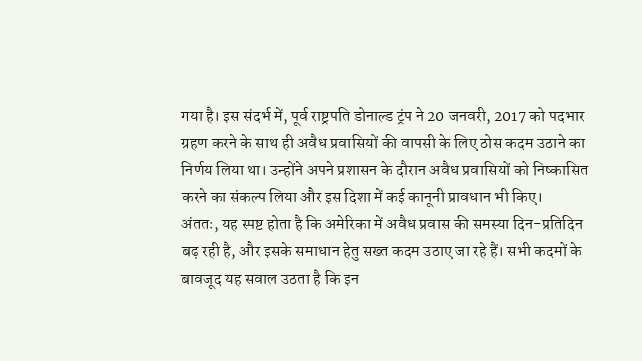गया है। इस संदर्भ में, पूर्व राष्ट्रपति डोनाल्ड ट्रंप ने 20 जनवरी, 2017 को पदभार ग्रहण करने के साथ ही अवैध प्रवासियों की वापसी के लिए ठोस कदम उठाने का निर्णय लिया था। उन्होंने अपने प्रशासन के दौरान अवैध प्रवासियों को निष्कासित करने का संकल्प लिया और इस दिशा में कई कानूनी प्रावधान भी किए।
अंततः, यह स्पष्ट होता है कि अमेरिका में अवैध प्रवास की समस्या दिन-प्रतिदिन बढ़ रही है, और इसके समाधान हेतु सख्त कदम उठाए जा रहे हैं। सभी कदमों के बावजूद यह सवाल उठता है कि इन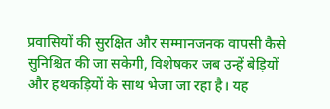प्रवासियों की सुरक्षित और सम्मानजनक वापसी कैसे सुनिश्चित की जा सकेगी, विशेषकर जब उन्हें बेड़ियों और हथकड़ियों के साथ भेजा जा रहा है। यह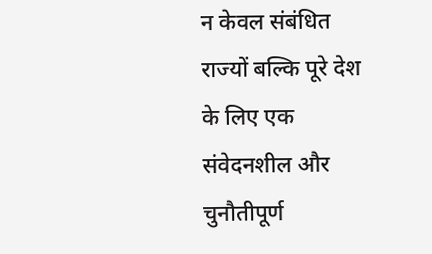न केवल संबंधित राज्यों बल्कि पूरे देश के लिए एक संवेदनशील और चुनौतीपूर्ण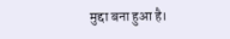मुद्दा बना हुआ है।